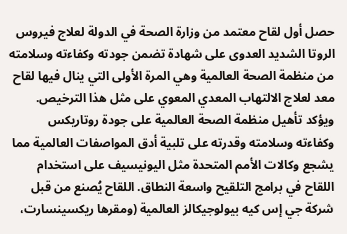حصل أول لقاح معتمد من وزارة الصحة في الدولة لعلاج فيروس الروتا الشديد العدوى على شهادة تضمن جودته وكفاءته وسلامته من منظمة الصحة العالمية وهي المرة الأولى التي ينال فيها لقاح معد لعلاج الالتهاب المعدي المعوي على مثل هذا الترخيص.
ويؤكد تأهيل منظمة الصحة العالمية على جودة روتاريكس وكفاءته وسلامته وقدرته على تلبية أدق المواصفات العالمية مما يشجع وكالات الأمم المتحدة مثل اليونيسيف على استخدام اللقاح في برامج التلقيح واسعة النطاق. اللقاح يُصنع من قبل شركة جي إس كيه بيولوجيكالز العالمية (ومقرها ريكسينسارت،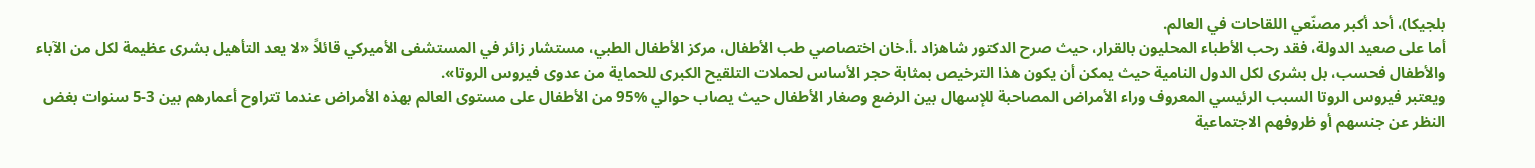بلجيكا)، أحد أكبر مصنّعي اللقاحات في العالم.
أما على صعيد الدولة، فقد رحب الأطباء المحليون بالقرار، حيث صرح الدكتور شاهزاد .أ.خان اختصاصي طب الأطفال، مركز الأطفال الطبي، مستشار زائر في المستشفى الأميركي قائلاً «لا يعد التأهيل بشرى عظيمة لكل من الآباء والأطفال فحسب، بل بشرى لكل الدول النامية حيث يمكن أن يكون هذا الترخيص بمثابة حجر الأساس لحملات التلقيح الكبرى للحماية من عدوى فيروس الروتا».
ويعتبر فيروس الروتا السبب الرئيسي المعروف وراء الأمراض المصاحبة للإسهال بين الرضع وصغار الأطفال حيث يصاب حوالي %95 من الأطفال على مستوى العالم بهذه الأمراض عندما تتراوح أعمارهم بين 3-5 سنوات بغض النظر عن جنسهم أو ظروفهم الاجتماعية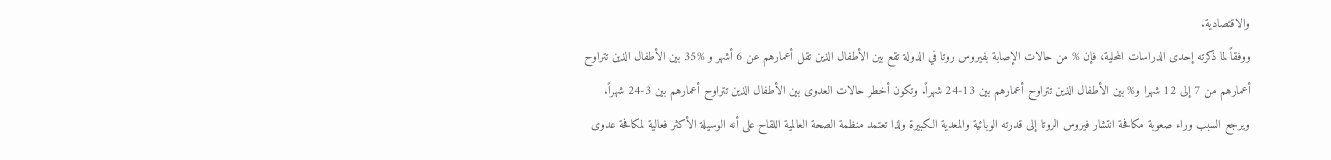والاقتصادية.
ووفقاً لما ذكرته إحدى الدراسات المحلية، فإن % من حالات الإصابة بفيروس روتا في الدولة تقع بين الأطفال الذين تقل أعمارهم عن 6 أشهر و %35 بين الأطفال الذين تتراوح أعمارهم من 7 إلى 12 شهرا و% بين الأطفال الذين تتراوح أعمارهم بين 13-24 شهراً. وتكون أخطر حالات العدوى بين الأطفال الذين تتراوح أعمارهم بين 3-24 شهراً.
ويرجع السبب وراء صعوبة مكافحة انتشار فيروس الروتا إلى قدرته الوبائية والمعدية الكبيرة ولذا تعتمد منظمة الصحة العالمية اللقاح على أنه الوسيلة الأكثر فعالية لمكافحة عدوى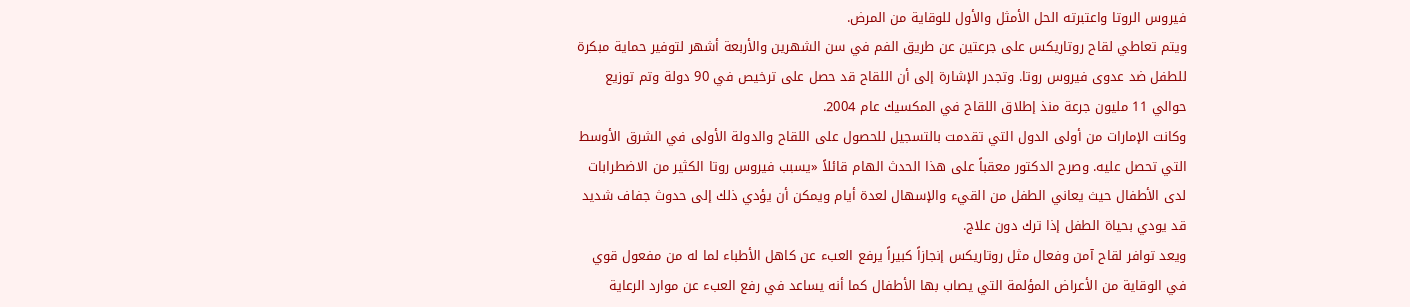فيروس الروتا واعتبرته الحل الأمثل والأول للوقاية من المرض.
ويتم تعاطي لقاح روتاريكس على جرعتين عن طريق الفم في سن الشهرين والأربعة أشهر لتوفير حماية مبكرة للطفل ضد عدوى فيروس روتا. وتجدر الإشارة إلى أن اللقاح قد حصل على ترخيص في 90 دولة وتم توزيع حوالي 11 مليون جرعة منذ إطلاق اللقاح في المكسيك عام 2004.
وكانت الإمارات من أولى الدول التي تقدمت بالتسجيل للحصول على اللقاح والدولة الأولى في الشرق الأوسط التي تحصل عليه. وصرح الدكتور معقباً على هذا الحدث الهام قائلاً «يسبب فيروس روتا الكثير من الاضطرابات لدى الأطفال حيث يعاني الطفل من القيء والإسهال لعدة أيام ويمكن أن يؤدي ذلك إلى حدوث جفاف شديد قد يودي بحياة الطفل إذا ترك دون علاج.
ويعد توافر لقاح آمن وفعال مثل روتاريكس إنجازاً كبيراً يرفع العبء عن كاهل الأطباء لما له من مفعول قوي في الوقاية من الأعراض المؤلمة التي يصاب بها الأطفال كما أنه يساعد في رفع العبء عن موارد الرعاية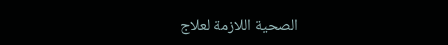الصحية اللازمة لعلاج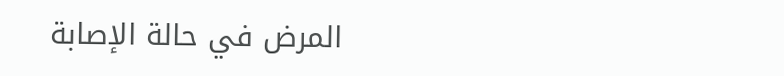المرض في حالة الإصابة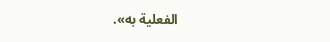الفعلية به».